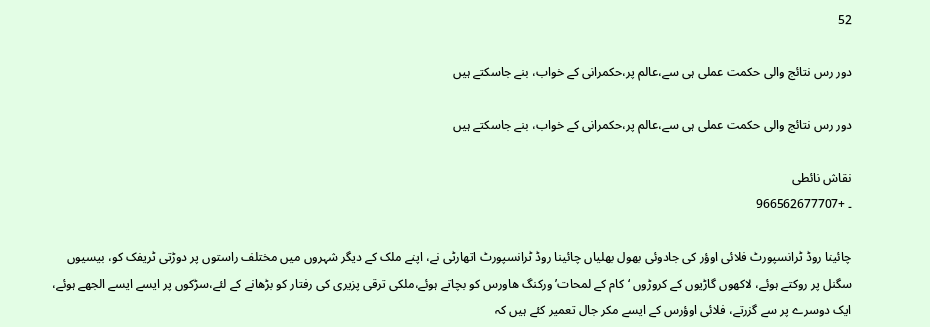52

دور رس نتائج والی حکمت عملی ہی سے،عالم پر،حکمرانی کے خواب، بنے جاسکتے ہیں

دور رس نتائج والی حکمت عملی ہی سے،عالم پر،حکمرانی کے خواب، بنے جاسکتے ہیں

نقاش نائطی
۔ +966562677707

چائینا روڈ ٹرانسپورٹ فلائی اوؤر کی جادوئی بھول بھلیاں چائینا روڈ ٹرانسپورٹ اتھارٹی نے، اپنے ملک کے دیگر شہروں میں مختلف راستوں پر دوڑتی ٹریفک کو، بیسیوں سگنل پر روکتے ہوئے، لاکھوں گاڑیوں کے کروڑوں ‘کام کے لمحات’ ورکنگ ھاورس کو بچاتے ہوئے،ملکی ترقی پزیری کی رفتار کو بڑھانے کے لئے،سڑکوں پر ایسے ایسے الجھے ہوئے، ایک دوسرے پر سے گزرتے، فلائی اوؤرس کے ایسے مکر جال تعمیر کئے ہیں کہ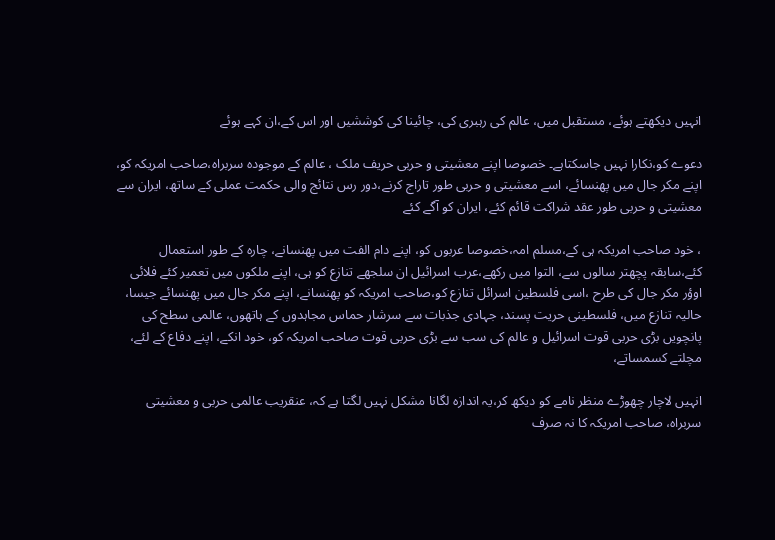انہیں دیکھتے ہوئے، مستقبل میں، عالم کی رہبری کی، چائینا کی کوششیں اور اس کے،ان کہے ہوئے

دعوے کو،نکارا نہیں جاسکتاہے۔ خصوصا اپنے معشیتی و حربی حریف ملک ، عالم کے موجودہ سربراہ،صاحب امریکہ کو، اپنے مکر جال میں پھنسائے، اسے معشیتی و حربی طور تاراج کرنے،دور رس نتائج والی حکمت عملی کے ساتھ، ایران سے معشیتی و حربی طور عقد شراکت قائم کئے، ایران کو آگے کئے

، خود صاحب امریکہ ہی کے،مسلم امہ،خصوصا عربوں کو، اپنے دام الفت میں پھنسانے، چارہ کے طور استعمال کئے،سابقہ پچھتر سالوں سے، التوا میں رکھے،عرب اسرائیل ان سلجھے تنازع کو ہی، اپنے ملکوں میں تعمیر کئے فلائی اوؤر مکر جال کی طرح ،اسی فلسطین اسرائل تنازع کو،صاحب امریکہ کو پھنسانے، اپنے مکر جال میں پھنسائے جیسا، حالیہ تنازع میں، فلسطینی حریت پسند، جہادی جذبات سے سرشار حماس مجاہدوں کے ہاتھوں، عالمی سطح کی پانچویں بڑی حربی قوت اسرائیل و عالم کی سب سے بڑی حربی قوت صاحب امریکہ کو، خود انکے، اپنے دفاع کے لئے، مچلتے کسمساتے،

انہیں لاچار چھوڑے منظر نامے کو دیکھ کر،یہ اندازہ لگانا مشکل نہیں لگتا ہے کہ، عنقریب عالمی حربی و معشیتی سربراہ، صاحب امریکہ کا نہ صرف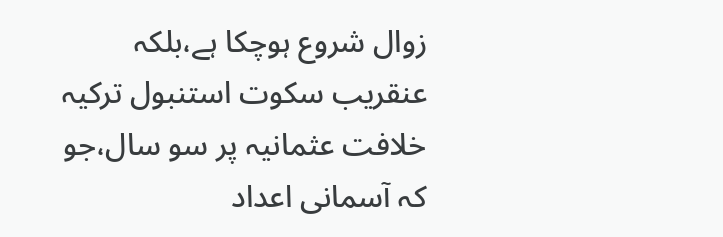زوال شروع ہوچکا ہے،بلکہ عنقریب سکوت استنبول ترکیہ خلافت عثمانیہ پر سو سال،جو کہ آسمانی اعداد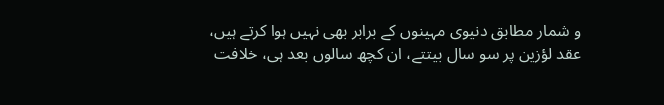و شمار مطابق دنیوی مہینوں کے برابر بھی نہیں ہوا کرتے ہیں، عقد لؤزین پر سو سال بیتتے، ان کچھ سالوں بعد ہی، خلافت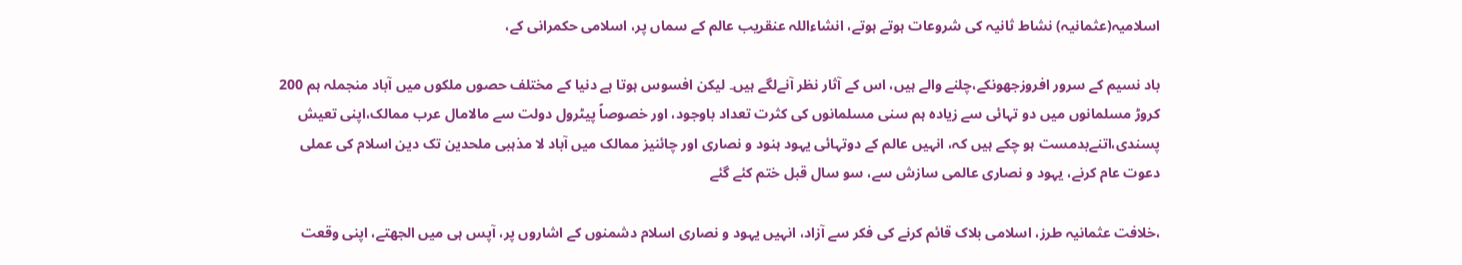اسلامیہ(عثمانیہ) نشاط ثانیہ کی شروعات ہوتے ہوتے، انشاءاللہ عنقریب عالم کے سماں پر، اسلامی حکمرانی کے،

باد نسیم کے سرور افروزجھونکے،چلنے والے ہیں، اس کے آثار نظر آنےلگے ہیں۔ لیکن افسوس ہوتا ہے دنیا کے مختلف حصوں ملکوں میں آباد منجملہ ہم 200 کروڑ مسلمانوں میں دو تہائی سے زیادہ ہم سنی مسلمانوں کی کثرت تعداد باوجود، اور خصوصاً پیٹرول دولت سے مالامال عرب ممالک،اپنی تعیش پسندی،اتنےبدمست ہو چکے ہیں کہ، انہیں عالم کے دوتہائی یہود ہنود و نصاری اور چائنیز ممالک میں آباد لا مذہبی ملحدین تک دین اسلام کی عملی دعوت عام کرنے، یہود و نصاری عالمی سازش سے، سو سال قبل ختم کئے گئے

،خلافت عثمانیہ طرز، اسلامی بلاک قائم کرنے کی فکر سے آزاد، انہیں یہود و نصاری اسلام دشمنوں کے اشاروں پر، آپس ہی میں الجھتے، اپنی وقعت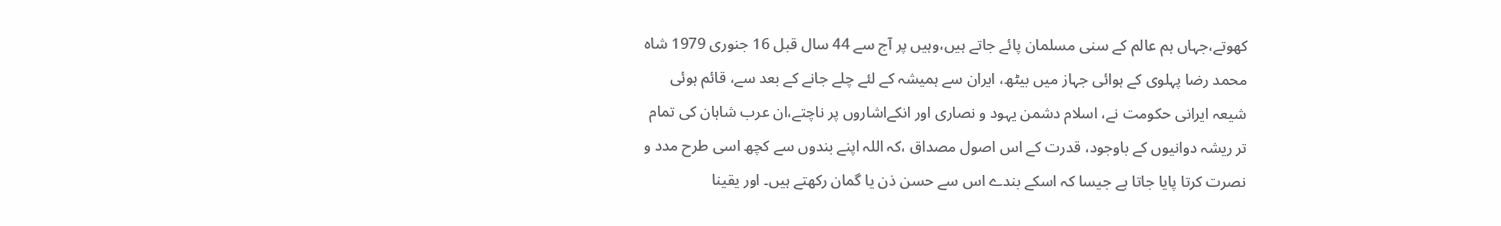کھوتے،جہاں ہم عالم کے سنی مسلمان پائے جاتے ہیں،وہیں پر آج سے 44 سال قبل 16 جنوری 1979 شاہ محمد رضا پہلوی کے ہوائی جہاز میں بیٹھ، ایران سے ہمیشہ کے لئے چلے جانے کے بعد سے، قائم ہوئی شیعہ ایرانی حکومت نے، اسلام دشمن یہود و نصاری اور انکےاشاروں پر ناچتے،ان عرب شاہان کی تمام تر ریشہ دوانیوں کے باوجود، قدرت کے اس اصول مصداق ،کہ اللہ اپنے بندوں سے کچھ اسی طرح مدد و نصرت کرتا پایا جاتا ہے جیسا کہ اسکے بندے اس سے حسن ذن یا گمان رکھتے ہیں۔ اور یقینا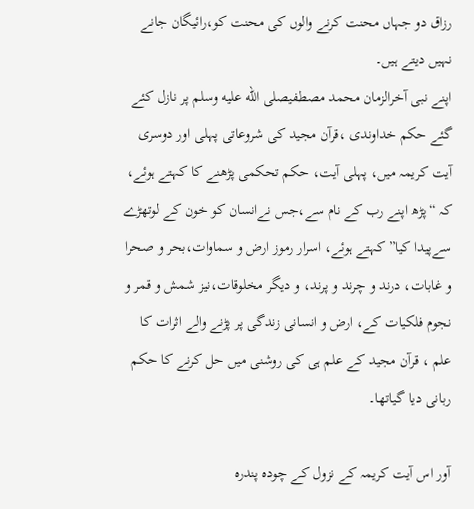رزاق دو جہاں محنت کرنے والوں کی محنت کو،رائیگان جانے نہیں دیتے ہیں۔
اپنے نبی آخرالزمان محمد مصطفیصلى الله عليه وسلم پر نازل کئے گئے حکم خداوندی ،قرآن مجید کی شروعاتی پہلی اور دوسری آیت کریمہ میں، پہلی آیت، حکم تحکمی پڑھنے کا کہتے ہوئے، کہ “پڑھ اپنے رب کے نام سے،جس نےانسان کو خون کے لوتھڑے سےپیدا کیا” کہتے ہوئے، اسرار رموز ارض و سماوات،بحر و صحرا و غابات، درند و چرند و پرند، و دیگر مخلوقات،نیز شمش و قمر و نجوم فلکیات کے، ارض و انسانی زندگی پر پڑنے والے اثرات کا علم ، قرآن مجید کے علم ہی کی روشنی میں حل کرنے کا حکم ربانی دیا گیاتھا۔

آور اس آیت کریمہ کے نزول کے چودہ پندرہ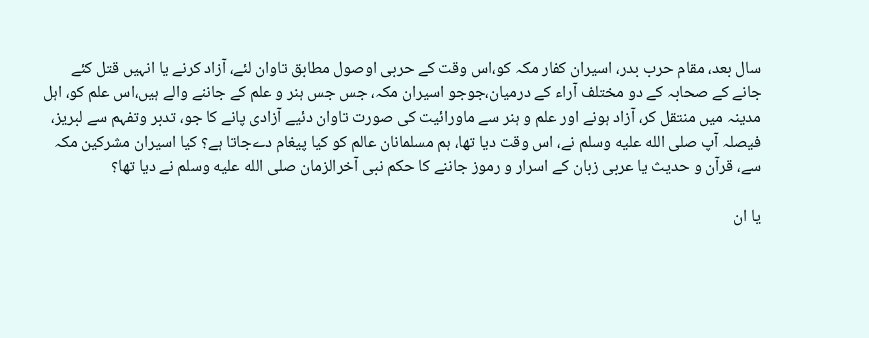سال بعد، مقام حرب بدر، اسیران کفار مکہ کو،اس وقت کے حربی اوصول مطابق تاوان لئے، آزاد کرنے یا انہیں قتل کئے جانے کے صحابہ کے دو مختلف آراء کے درمیان،جوجو اسیران مکہ، جس جس ہنر و علم کے جاننے والے ہیں،اس علم کو، اہل مدینہ میں منتقل کر، آزاد ہونے اور علم و ہنر سے ماورائیت کی صورت تاوان دئیے آزادی پانے کا جو، تدبر وتفہم سے لبریز، فیصلہ آپ صلى الله عليه وسلم نے، اس وقت دیا تھا، ہم مسلمانان عالم کو کیا پیغام دےجاتا ہے؟ کیا اسیران مشرکین مکہ سے، قرآن و حدیث یا عربی زبان کے اسرار و رموز جاننے کا حکم نبی آخرالزمان صلى الله عليه وسلم نے دیا تھا؟

یا ان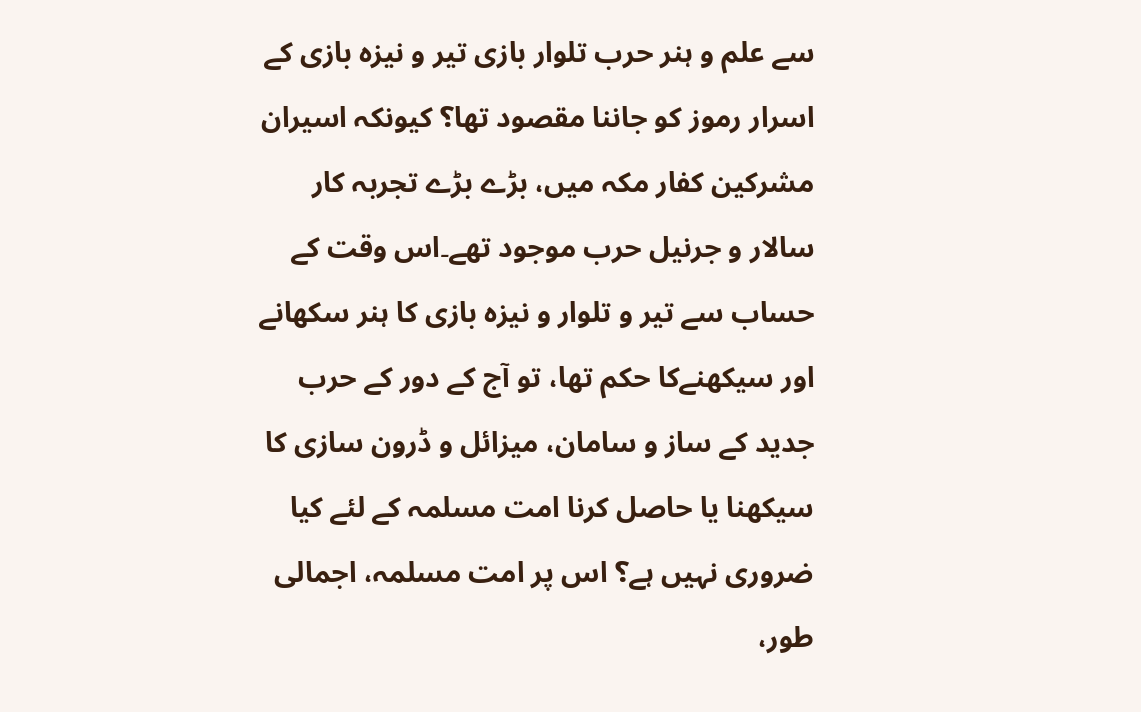سے علم و ہنر حرب تلوار بازی تیر و نیزہ بازی کے اسرار رموز کو جاننا مقصود تھا؟ کیونکہ اسیران مشرکین کفار مکہ میں، بڑے بڑے تجربہ کار سالار و جرنیل حرب موجود تھے۔اس وقت کے حساب سے تیر و تلوار و نیزہ بازی کا ہنر سکھانے اور سیکھنےکا حکم تھا، تو آج کے دور کے حرب جدید کے ساز و سامان، میزائل و ڈرون سازی کا سیکھنا یا حاصل کرنا امت مسلمہ کے لئے کیا ضروری نہیں ہے؟ اس پر امت مسلمہ، اجمالی طور،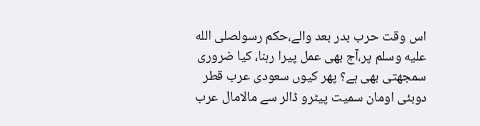اس وقت حرب بدر بعد والے،حکم رسولصلى الله عليه وسلم پر،آج بھی عمل پیرا رہنا، کیا ضروری سمجھتی بھی ہے؟ پھر کیوں سعودی عرب قطر دوبئی اومان سمیت پیٹرو ڈالر سے مالامال عرب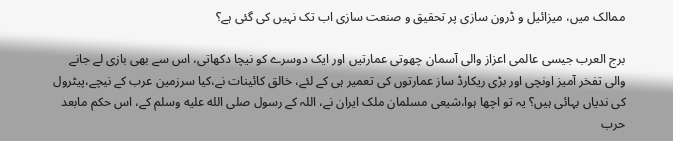ممالک میں، میزائیل و ڈرون سازی پر تحقیق و صنعت سازی اب تک نہیں کی گئی ہے؟

برج العرب جیسی عالمی اعزاز والی آسمان چھوتی عمارتیں اور ایک دوسرے کو نیچا دکھاتی، اس سے بھی بازی لے جانے والی تفخر آمیز اونچی اور بڑی ریکارڈ ساز عمارتوں کی تعمیر ہی کے لئے، خالق کائینات نے،کیا سرزمین عرب کے نیچے،پیٹرول کی ندیاں بہائی ہیں؟ یہ تو اچھا ہوا،شیعی مسلمان ملک ایران نے، اللہ کے رسول صلى الله عليه وسلم کے، اس حکم مابعد حرب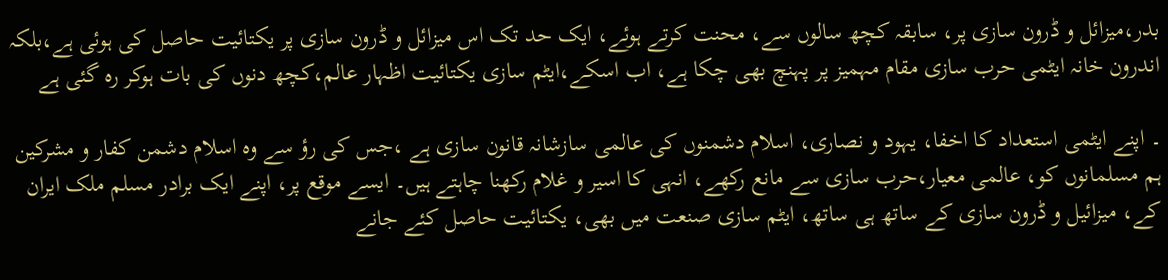بدر،میزائل و ڈرون سازی پر، سابقہ کچھ سالوں سے، محنت کرتے ہوئے، ایک حد تک اس میزائل و ڈرون سازی پر یکتائیت حاصل کی ہوئی ہے،بلکہ اندرون خانہ ایٹمی حرب سازی مقام مہمیز پر پہنچ بھی چکا ہے، اب اسکے،ایٹم سازی یکتائیت اظہار عالم،کچھ دنوں کی بات ہوکر رہ گئی ہے

۔ اپنے ایٹمی استعداد کا اخفا، یہود و نصاری، اسلام دشمنوں کی عالمی سازشانہ قانون سازی ہے ،جس کی رؤ سے وہ اسلام دشمن کفار و مشرکین ہم مسلمانوں کو، عالمی معیار،حرب سازی سے مانع رکھے، انہی کا اسیر و غلام رکھنا چاہتے ہیں۔ ایسے موقع پر، اپنے ایک برادر مسلم ملک ایران کے، میزائیل و ڈرون سازی کے ساتھ ہی ساتھ، ایٹم سازی صنعت میں بھی، یکتائیت حاصل کئے جانے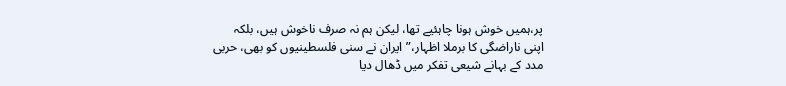پر،ہمیں خوش ہونا چاہئیے تھا، لیکن ہم نہ صرف ناخوش ہیں، بلکہ اپنی ناراضگی کا برملا اظہار،”ایران نے سنی فلسطینیوں کو بھی، حربی مدد کے بہانے شیعی تفکر میں ڈھال دیا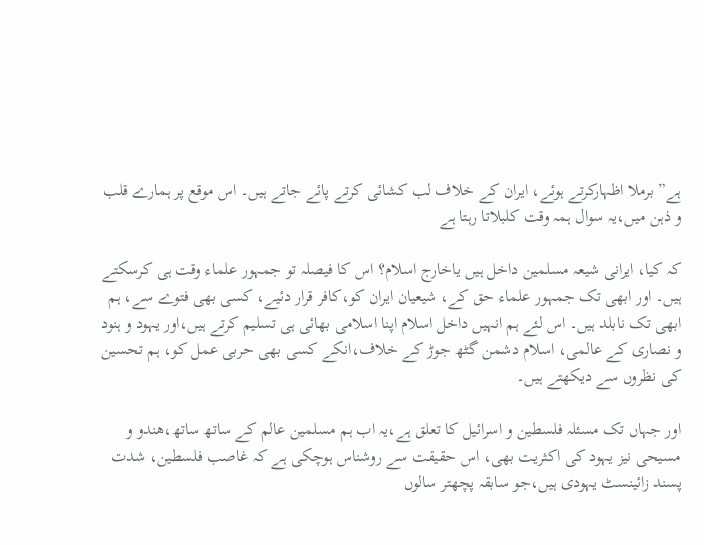ہے” برملا اظہارکرتے ہوئے، ایران کے خلاف لب کشائی کرتے پائے جاتے ہیں۔ اس موقع پر ہمارے قلب و ذہن میں،یہ سوال ہمہ وقت کلبلاتا رہتا ہے

کہ کیا، ایرانی شیعہ مسلمین داخل ہیں یاخارج اسلام؟ اس کا فیصلہ تو جمہور علماء وقت ہی کرسکتے ہیں۔ اور ابھی تک جمہور علماء حق کے، شیعیان ایران کو،کافر قرار دئیے، کسی بھی فتوے سے، ہم ابھی تک نابلد ہیں۔ اس لئے ہم انہیں داخل اسلام اپنا اسلامی بھائی ہی تسلیم کرتے ہیں،اور یہود و ہنود و نصاری کے عالمی، اسلام دشمن گٹھ جوڑ کے خلاف،انکے کسی بھی حربی عمل کو، ہم تحسین کی نظروں سے دیکھتے ہیں۔

اور جہاں تک مسئلہ فلسطین و اسرائیل کا تعلق ہے،یہ اب ہم مسلمین عالم کے ساتھ ساتھ،ھندو و مسیحی نیز یہود کی اکثریت بھی، اس حقیقت سے روشناس ہوچکی ہے کہ غاصب فلسطین، شدت پسند زائینسٹ یہودی ہیں،جو سابقہ پچھتر سالوں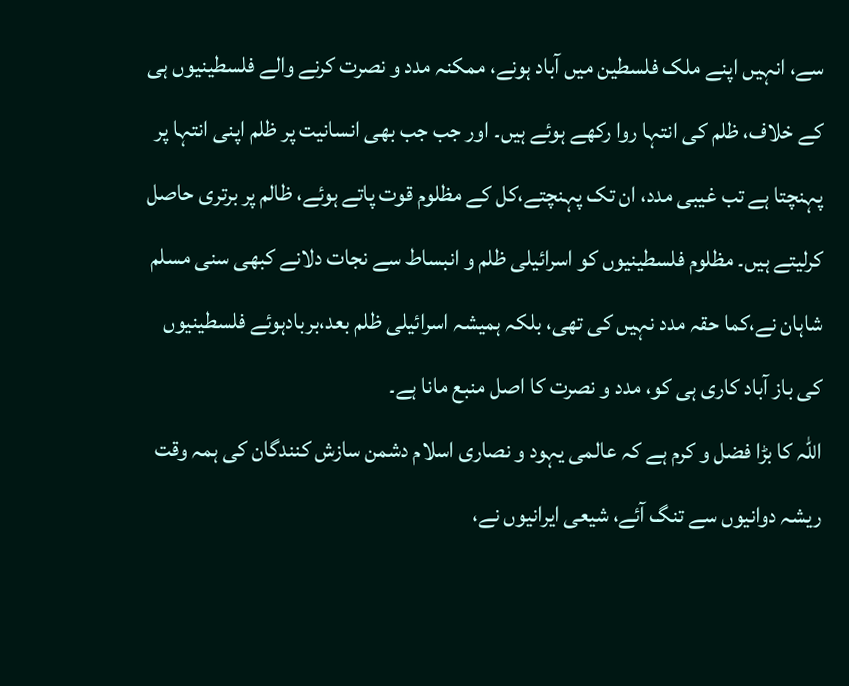سے، انہیں اپنے ملک فلسطین میں آباد ہونے، ممکنہ مدد و نصرت کرنے والے فلسطینیوں ہی کے خلاف، ظلم کی انتہا روا رکھے ہوئے ہیں۔ اور جب جب بھی انسانیت پر ظلم اپنی انتہا پر پہنچتا ہے تب غیبی مدد، ان تک پہنچتے،کل کے مظلوم قوت پاتے ہوئے، ظالم پر برتری حاصل کرلیتے ہیں۔ مظلوم فلسطینیوں کو اسرائیلی ظلم و انبساط سے نجات دلانے کبھی سنی مسلم شاہان نے،کما حقہ مدد نہیں کی تھی، بلکہ ہمیشہ اسرائیلی ظلم بعد،بربادہوئے فلسطینیوں کی باز آباد کاری ہی کو، مدد و نصرت کا اصل منبع مانا ہے۔
اللہ کا بڑا فضل و کرم ہے کہ عالمی یہود و نصاری اسلام دشمن سازش کنندگان کی ہمہ وقت ریشہ دوانیوں سے تنگ آئے، شیعی ایرانیوں نے،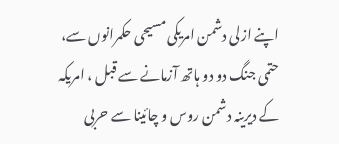اپنے ازلی دشمن امریکی مسیحی حکمرانوں سے، حتمی جنگ دو دو ہاتھ آزمانے سے قبل ، امریکہ کے دیرینہ دشمن روس و چائینا سے حربی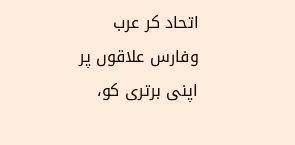اتحاد کر عرب وفارس علاقوں پر اپنی برتری کو،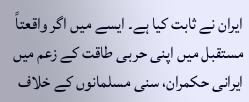ایران نے ثابت کیا ہے۔ ایسے میں اگر واقعتاً مستقبل میں اپنی حربی طاقت کے زعم میں ایرانی حکمران، سنی مسلمانوں کے خلاف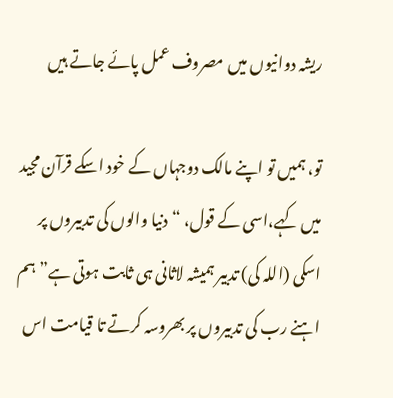ریشہ دوانیوں میں مصروف عمل پائے جاتے ہیں

تو، ہمیں تو اپنے مالک دوجہاں کے خود اسکے قرآن مجید میں کہے،اسی کے قول، “دنیا والوں کی تدبیروں پر اسکی (اللہ کی) تدبیر ہمیشہ لاثانی ہی ثابت ہوتی ہے” ہم اہنے رب کی تدبیروں پر بھروسہ کرتے تا قیامت اس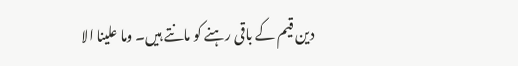دین قیم کے باقی رہنے کو مانتے ہیں۔ وما علینا الا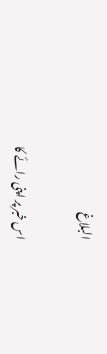البلاغ

اس خبر پر اپنی رائے کا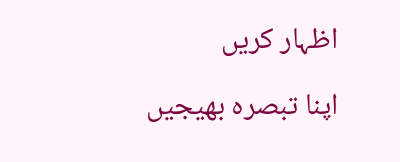اظہار کریں

اپنا تبصرہ بھیجیں